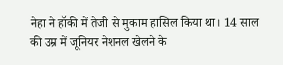नेहा ने हॉकी में तेजी से मुकाम हासिल किया था। 14 साल की उम्र में जूनियर नेशनल खेलने के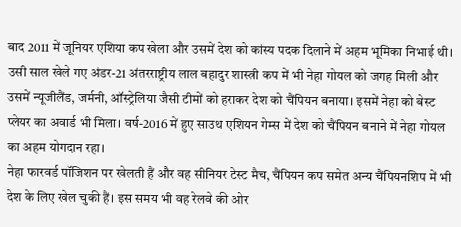बाद 2011 में जूनियर एशिया कप खेला और उसमें देश को कांस्य पदक दिलाने में अहम भूमिका निभाई थी। उसी साल खेले गए अंडर-21 अंतरराष्ट्रीय लाल बहादुर शास्त्री कप में भी नेहा गोयल को जगह मिली और उसमें न्यूजीलैंड, जर्मनी, ऑस्ट्रेलिया जैसी टीमों को हराकर देश को चैंपियन बनाया। इसमें नेहा को बेस्ट प्लेयर का अवार्ड भी मिला। वर्ष-2016 में हुए साउथ एशियन गेम्स में देश को चैंपियन बनाने में नेहा गोयल का अहम योगदान रहा।
नेहा फारवर्ड पॉजिशन पर खेलती हैं और वह सीनियर टेस्ट मैच, चैंपियन कप समेत अन्य चैंपियनशिप में भी देश के लिए खेल चुकी हैं। इस समय भी वह रेलवे की ओर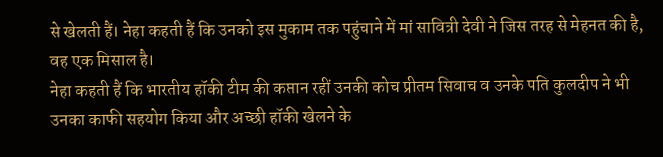से खेलती हैं। नेहा कहती हैं कि उनको इस मुकाम तक पहुंचाने में मां सावित्री देवी ने जिस तरह से मेहनत की है, वह एक मिसाल है।
नेहा कहती हैं कि भारतीय हॉकी टीम की कप्तान रहीं उनकी कोच प्रीतम सिवाच व उनके पति कुलदीप ने भी उनका काफी सहयोग किया और अच्छी हॉकी खेलने के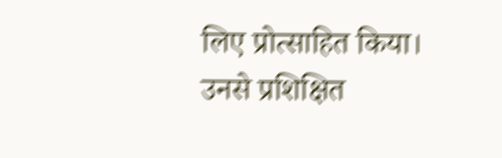लिए प्रोत्साहित किया। उनसे प्रशिक्षित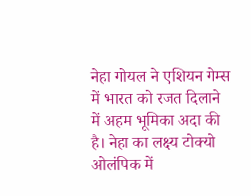नेहा गोयल ने एशियन गेम्स में भारत को रजत दिलाने में अहम भूमिका अदा की है। नेहा का लक्ष्य टोक्यो ओलंपिक में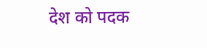देश को पदक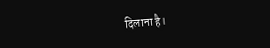दिलाना है।